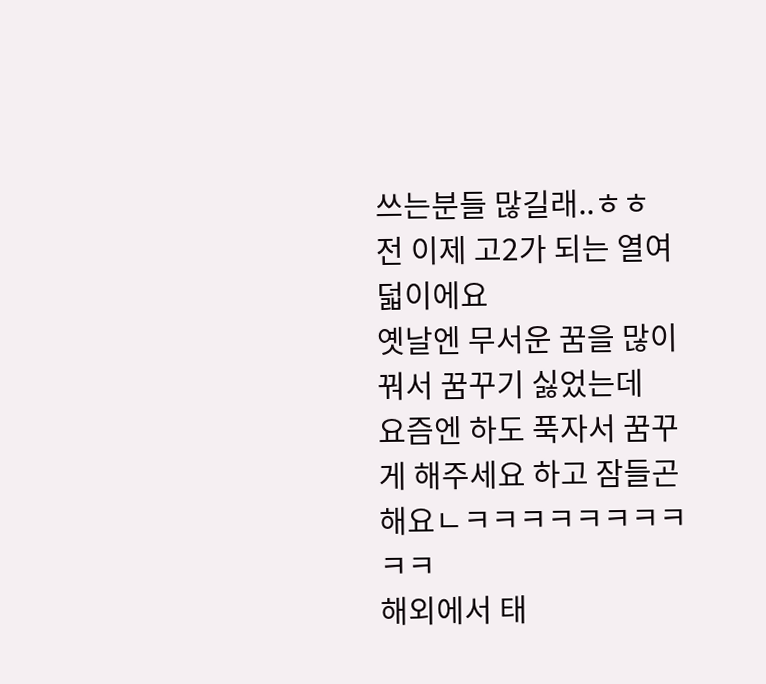쓰는분들 많길래..ㅎㅎ
전 이제 고2가 되는 열여덟이에요
옛날엔 무서운 꿈을 많이 꿔서 꿈꾸기 싫었는데
요즘엔 하도 푹자서 꿈꾸게 해주세요 하고 잠들곤 해요ㄴㅋㅋㅋㅋㅋㅋㅋㅋㅋㅋ
해외에서 태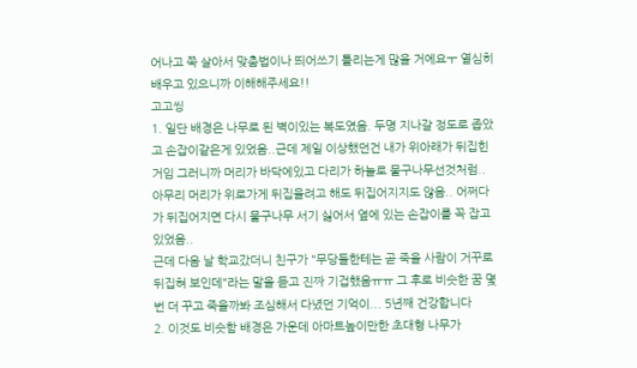어나고 쭉 살아서 맞춤법이나 띄어쓰기 틀리는게 많을 거에요ㅜ 열심히 배우고 있으니까 이해해주세요!!
고고씽
1. 일단 배경은 나무로 된 벽이있는 복도였음. 두명 지나갈 정도로 좁았고 손잡이같은게 있었음..근데 제일 이상했던건 내가 위아래가 뒤집힌거임 그러니까 머리가 바닥에있고 다리가 하늘로 물구나무선것처럼.. 아무리 머리가 위로가게 뒤집을려고 해도 뒤집어지지도 않음.. 어쩌다가 뒤집어지면 다시 물구나무 서기 싫어서 옆에 있는 손잡이를 꼭 잡고 있었음..
근데 다음 날 학교갔더니 친구가 "무당들한테는 곧 죽을 사람이 거꾸로 뒤집혀 보인데"라는 말을 듣고 진짜 기겁했음ㅠㅠ 그 후로 비슷한 꿈 몇번 더 꾸고 죽을까봐 조심해서 다녔던 기억이... 5년째 건강합니다
2. 이것도 비슷함 배경은 가운데 아마트높이만한 초대형 나무가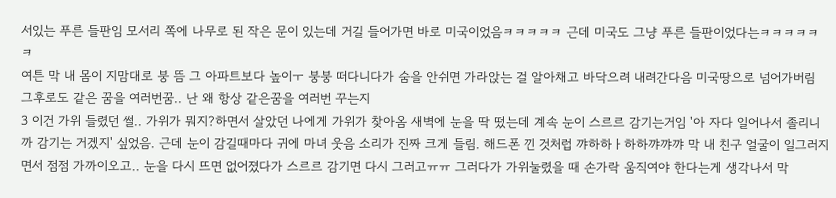서있는 푸른 들판임 모서리 쪽에 나무로 된 작은 문이 있는데 거길 들어가면 바로 미국이었음ㅋㅋㅋㅋㅋ 근데 미국도 그냥 푸른 들판이었다는ㅋㅋㅋㅋㅋㅋ
여튼 막 내 몸이 지맘대로 붕 뜸 그 아파트보다 높이ㅜ 붕붕 떠다니다가 숨을 안쉬면 가라앉는 걸 알아채고 바닥으려 내려간다음 미국땅으로 넘어가버림 그후로도 같은 꿈을 여러번꿈.. 난 왜 항상 같은꿈을 여러번 꾸는지
3 이건 가위 들렸던 썰.. 가위가 뭐지?하면서 살았던 나에게 가위가 찾아옴 새벽에 눈을 딱 떴는데 계속 눈이 스르르 감기는거임 '아 자다 일어나서 졸리니까 감기는 거겠지' 싶었음. 근데 눈이 감길때마다 귀에 마녀 웃음 소리가 진짜 크게 들림. 해드폰 낀 것처럽 꺄하하ㅏ하하꺄꺄꺄 막 내 친구 얼굴이 일그러지면서 점점 가까이오고.. 눈을 다시 뜨면 없어졌다가 스르르 감기면 다시 그러고ㅠㅠ 그러다가 가위눌렸을 때 손가락 움직여야 한다는게 생각나서 막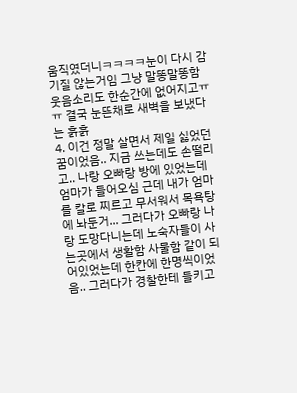움직였더니ㅋㅋㅋㅋ눈이 다시 감기질 않는거임 그냥 말똥말똥함 웃음소리도 한순간에 없어지고ㅠㅠ 결국 눈뜬채로 새벽을 보냈다는 흙흙
4. 이건 정말 살면서 제일 싫었던 꿈이었음.. 지금 쓰는데도 손떨리고.. 나랑 오빠랑 방에 있었는데 엄마가 들어오심 근데 내가 엄마를 칼로 찌르고 무서워서 목욕탕에 놔둔거... 그러다가 오빠랑 나랑 도망다니는데 노숙자들이 사는곳에서 생활함 사물함 같이 되어있었는데 한칸에 한명씩이었음.. 그러다가 경찰한테 들키고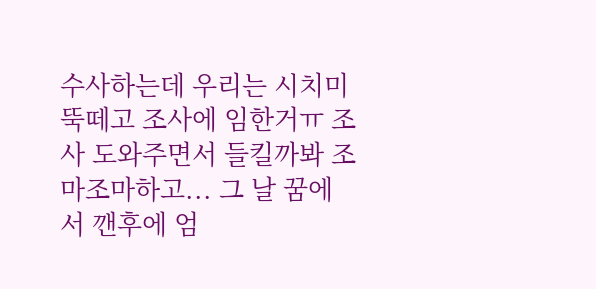수사하는데 우리는 시치미 뚝떼고 조사에 임한거ㅠ 조사 도와주면서 들킬까봐 조마조마하고... 그 날 꿈에서 깬후에 엄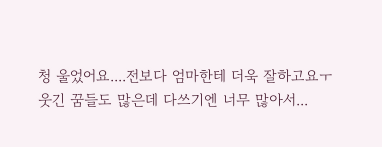청 울었어요....전보다 엄마한테 더욱 잘하고요ㅜ
웃긴 꿈들도 많은데 다쓰기엔 너무 많아서...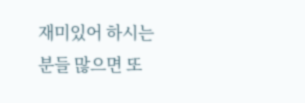재미있어 하시는 분들 많으면 또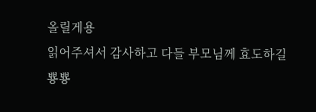올릴게용
읽어주셔서 감사하고 다들 부모님께 효도하길
뿅뿅